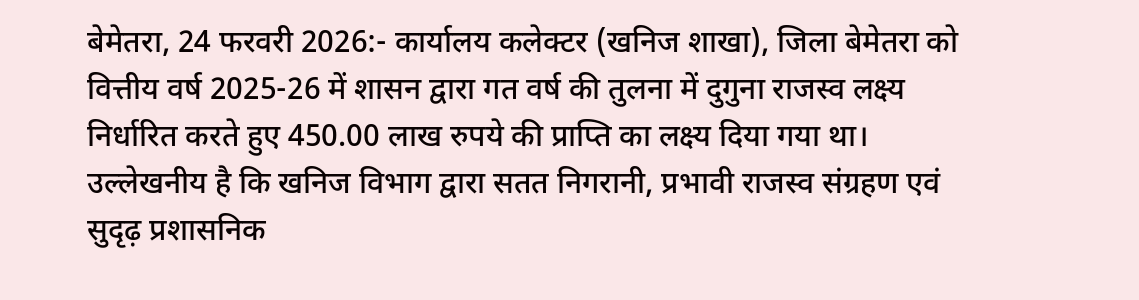बेमेतरा, 24 फरवरी 2026:- कार्यालय कलेक्टर (खनिज शाखा), जिला बेमेतरा को वित्तीय वर्ष 2025-26 में शासन द्वारा गत वर्ष की तुलना में दुगुना राजस्व लक्ष्य निर्धारित करते हुए 450.00 लाख रुपये की प्राप्ति का लक्ष्य दिया गया था। उल्लेखनीय है कि खनिज विभाग द्वारा सतत निगरानी, प्रभावी राजस्व संग्रहण एवं सुदृढ़ प्रशासनिक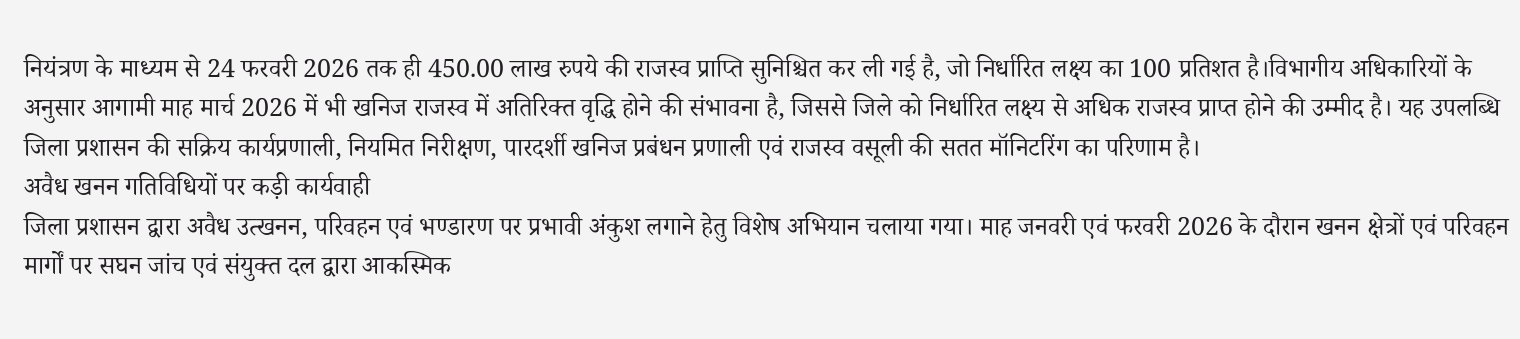नियंत्रण के माध्यम से 24 फरवरी 2026 तक ही 450.00 लाख रुपये की राजस्व प्राप्ति सुनिश्चित कर ली गई है, जो निर्धारित लक्ष्य का 100 प्रतिशत है।विभागीय अधिकारियों के अनुसार आगामी माह मार्च 2026 में भी खनिज राजस्व में अतिरिक्त वृद्धि होने की संभावना है, जिससे जिले को निर्धारित लक्ष्य से अधिक राजस्व प्राप्त होने की उम्मीद है। यह उपलब्धि जिला प्रशासन की सक्रिय कार्यप्रणाली, नियमित निरीक्षण, पारदर्शी खनिज प्रबंधन प्रणाली एवं राजस्व वसूली की सतत मॉनिटरिंग का परिणाम है।
अवैध खनन गतिविधियों पर कड़ी कार्यवाही
जिला प्रशासन द्वारा अवैध उत्खनन, परिवहन एवं भण्डारण पर प्रभावी अंकुश लगाने हेतु विशेष अभियान चलाया गया। माह जनवरी एवं फरवरी 2026 के दौरान खनन क्षेत्रों एवं परिवहन मार्गों पर सघन जांच एवं संयुक्त दल द्वारा आकस्मिक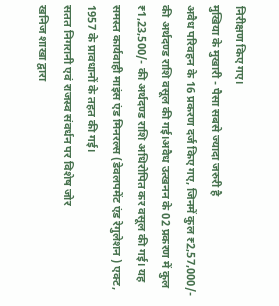निरीक्षण किए गए।
मुखिया के मुखारी - पैसा सबसे ज्यादा जरुरी है
अवैध परिवहन के 16 प्रकरण दर्ज किए गए, जिनमें कुल ₹2,57,000/- की अर्थदण्ड राशि वसूल की गई।अवैध उत्खनन के 02 प्रकरण में कुल ₹1,23,500/- की अर्थदण्ड राशि अधिरोपित कर वसूल की गई। यह समस्त कार्यवाही माइंस एंड मिनरल्स (डेवलपमेंट एंड रेगुलेशन ) एक्ट, 1957 के प्रावधानों के तहत की गई।
सतत निगरानी एवं राजस्व संवर्धन पर विशेष जोर
खनिज शाखा द्वारा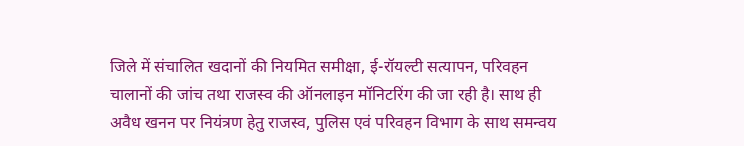जिले में संचालित खदानों की नियमित समीक्षा, ई-रॉयल्टी सत्यापन, परिवहन चालानों की जांच तथा राजस्व की ऑनलाइन मॉनिटरिंग की जा रही है। साथ ही अवैध खनन पर नियंत्रण हेतु राजस्व, पुलिस एवं परिवहन विभाग के साथ समन्वय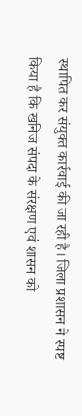स्थापित कर संयुक्त कार्रवाई की जा रही है। जिला प्रशासन ने स्पष्ट किया है कि खनिज संपदा के संरक्षण एवं शासन को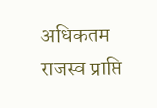अधिकतम राजस्व प्राप्ति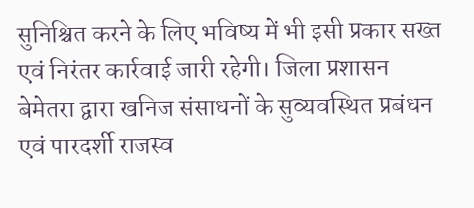सुनिश्चित करने के लिए भविष्य में भी इसी प्रकार सख्त एवं निरंतर कार्रवाई जारी रहेगी। जिला प्रशासन बेमेतरा द्वारा खनिज संसाधनों के सुव्यवस्थित प्रबंधन एवं पारदर्शी राजस्व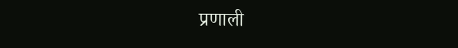प्रणाली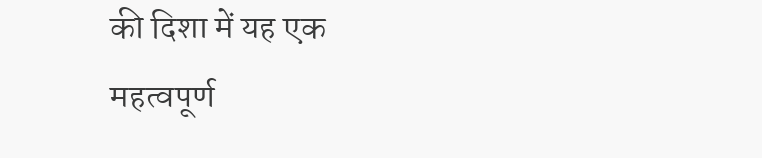की दिशा में यह एक महत्वपूर्ण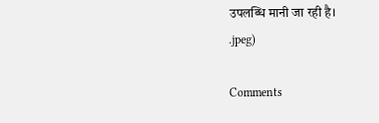उपलब्धि मानी जा रही है।
.jpeg)

Comments